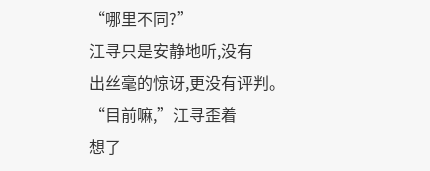“哪里不同?”
江寻只是安静地听,没有
出丝毫的惊讶,更没有评判。
“目前嘛,”江寻歪着
想了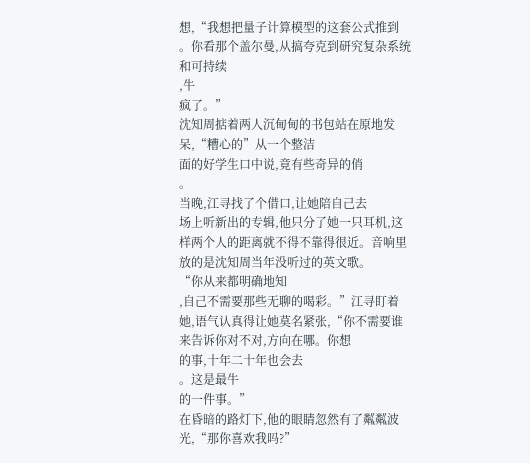想,“我想把量子计算模型的这套公式推到
。你看那个盖尔曼,从搞夸克到研究复杂系统和可持续
,牛
疯了。”
沈知周掂着两人沉甸甸的书包站在原地发呆,“糟心的”从一个整洁
面的好学生口中说,竟有些奇异的俏
。
当晚,江寻找了个借口,让她陪自己去
场上听新出的专辑,他只分了她一只耳机,这样两个人的距离就不得不靠得很近。音响里放的是沈知周当年没听过的英文歌。
“你从来都明确地知
,自己不需要那些无聊的喝彩。”江寻盯着她,语气认真得让她莫名紧张,“你不需要谁来告诉你对不对,方向在哪。你想
的事,十年二十年也会去
。这是最牛
的一件事。”
在昏暗的路灯下,他的眼睛忽然有了粼粼波光,“那你喜欢我吗?”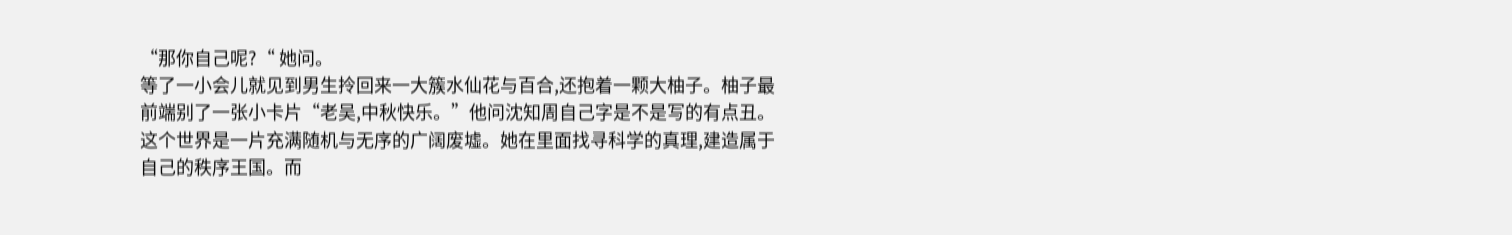“那你自己呢?“ 她问。
等了一小会儿就见到男生拎回来一大簇水仙花与百合,还抱着一颗大柚子。柚子最前端别了一张小卡片“老吴,中秋快乐。”他问沈知周自己字是不是写的有点丑。
这个世界是一片充满随机与无序的广阔废墟。她在里面找寻科学的真理,建造属于自己的秩序王国。而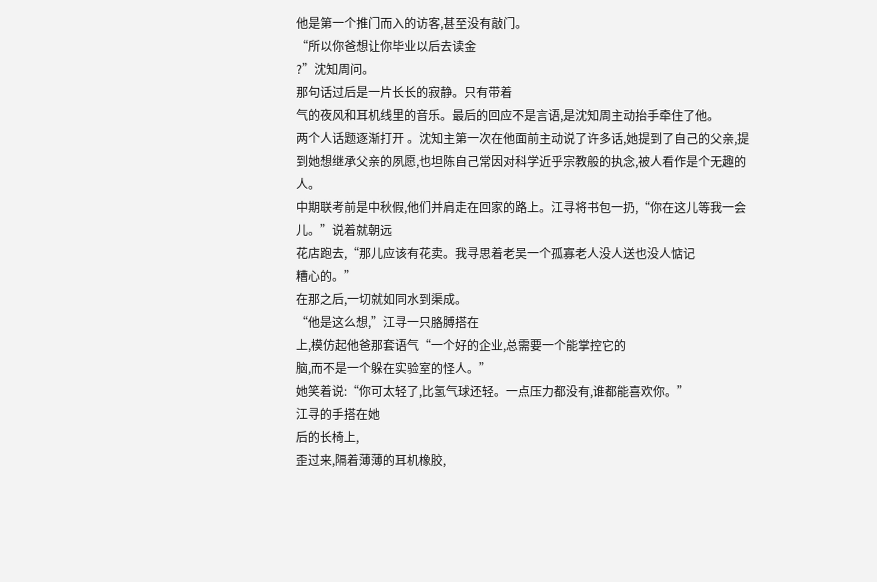他是第一个推门而入的访客,甚至没有敲门。
“所以你爸想让你毕业以后去读金
?”沈知周问。
那句话过后是一片长长的寂静。只有带着
气的夜风和耳机线里的音乐。最后的回应不是言语,是沈知周主动抬手牵住了他。
两个人话题逐渐打开 。沈知主第一次在他面前主动说了许多话,她提到了自己的父亲,提到她想继承父亲的夙愿,也坦陈自己常因对科学近乎宗教般的执念,被人看作是个无趣的人。
中期联考前是中秋假,他们并肩走在回家的路上。江寻将书包一扔,“你在这儿等我一会儿。”说着就朝远
花店跑去,“那儿应该有花卖。我寻思着老吴一个孤寡老人没人送也没人惦记
糟心的。”
在那之后,一切就如同水到渠成。
“他是这么想,”江寻一只胳膊搭在
上,模仿起他爸那套语气“一个好的企业,总需要一个能掌控它的
脑,而不是一个躲在实验室的怪人。”
她笑着说:“你可太轻了,比氢气球还轻。一点压力都没有,谁都能喜欢你。”
江寻的手搭在她
后的长椅上,
歪过来,隔着薄薄的耳机橡胶,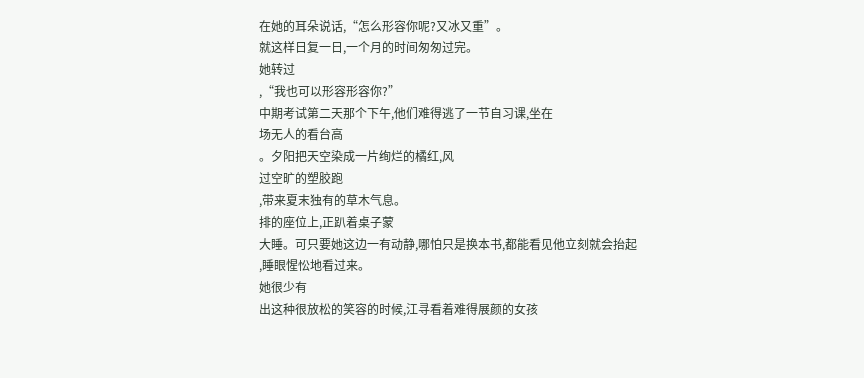在她的耳朵说话,“怎么形容你呢?又冰又重”。
就这样日复一日,一个月的时间匆匆过完。
她转过
,“我也可以形容形容你?”
中期考试第二天那个下午,他们难得逃了一节自习课,坐在
场无人的看台高
。夕阳把天空染成一片绚烂的橘红,风
过空旷的塑胶跑
,带来夏末独有的草木气息。
排的座位上,正趴着桌子蒙
大睡。可只要她这边一有动静,哪怕只是换本书,都能看见他立刻就会抬起
,睡眼惺忪地看过来。
她很少有
出这种很放松的笑容的时候,江寻看着难得展颜的女孩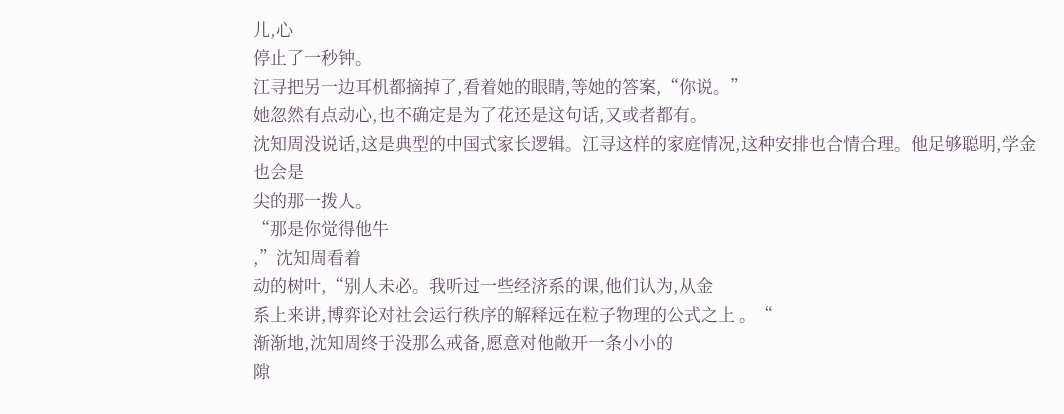儿,心
停止了一秒钟。
江寻把另一边耳机都摘掉了,看着她的眼睛,等她的答案,“你说。”
她忽然有点动心,也不确定是为了花还是这句话,又或者都有。
沈知周没说话,这是典型的中国式家长逻辑。江寻这样的家庭情况,这种安排也合情合理。他足够聪明,学金
也会是
尖的那一拨人。
“那是你觉得他牛
,”沈知周看着
动的树叶,“别人未必。我听过一些经济系的课,他们认为,从金
系上来讲,博弈论对社会运行秩序的解释远在粒子物理的公式之上 。“
渐渐地,沈知周终于没那么戒备,愿意对他敞开一条小小的
隙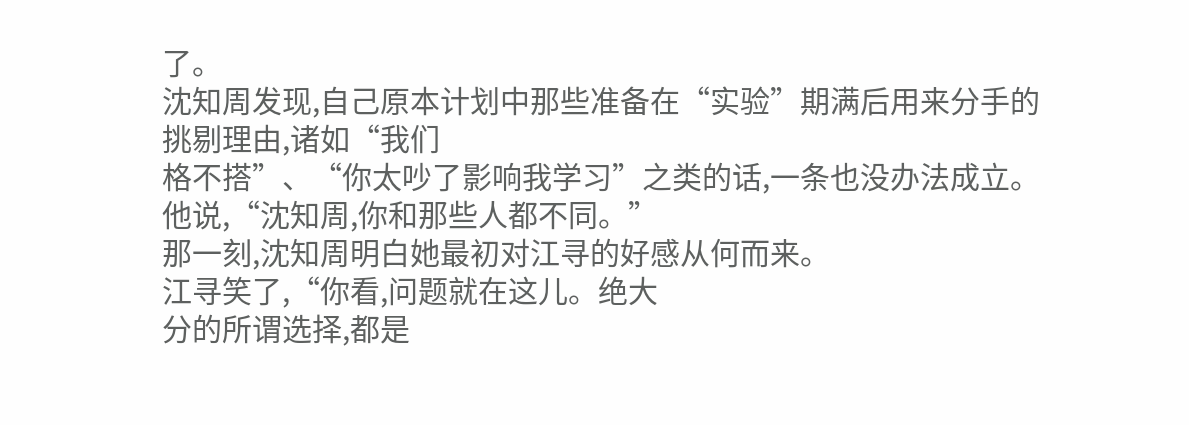了。
沈知周发现,自己原本计划中那些准备在“实验”期满后用来分手的挑剔理由,诸如“我们
格不搭”、“你太吵了影响我学习”之类的话,一条也没办法成立。
他说,“沈知周,你和那些人都不同。”
那一刻,沈知周明白她最初对江寻的好感从何而来。
江寻笑了,“你看,问题就在这儿。绝大
分的所谓选择,都是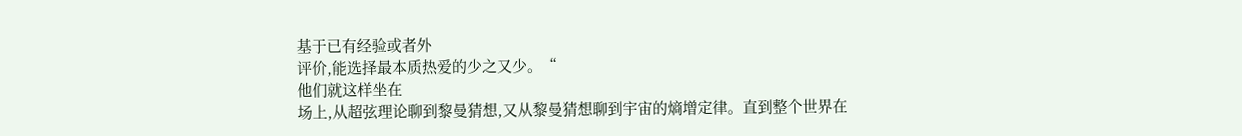基于已有经验或者外
评价,能选择最本质热爱的少之又少。“
他们就这样坐在
场上,从超弦理论聊到黎曼猜想,又从黎曼猜想聊到宇宙的熵增定律。直到整个世界在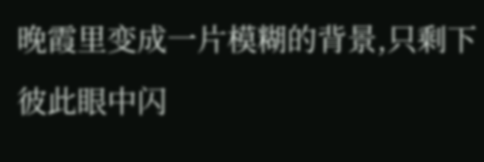晚霞里变成一片模糊的背景,只剩下彼此眼中闪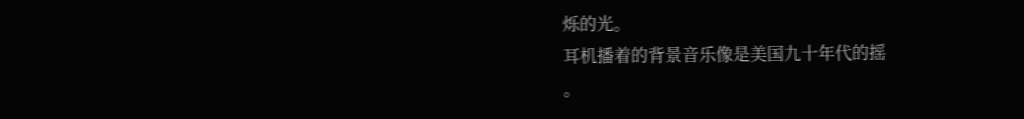烁的光。
耳机播着的背景音乐像是美国九十年代的摇
。